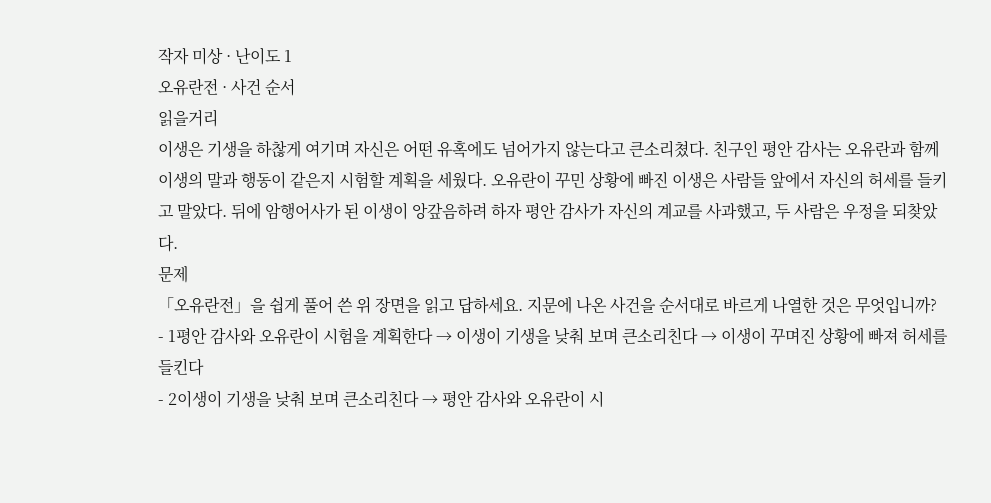작자 미상 · 난이도 1
오유란전 · 사건 순서
읽을거리
이생은 기생을 하찮게 여기며 자신은 어떤 유혹에도 넘어가지 않는다고 큰소리쳤다. 친구인 평안 감사는 오유란과 함께 이생의 말과 행동이 같은지 시험할 계획을 세웠다. 오유란이 꾸민 상황에 빠진 이생은 사람들 앞에서 자신의 허세를 들키고 말았다. 뒤에 암행어사가 된 이생이 앙갚음하려 하자 평안 감사가 자신의 계교를 사과했고, 두 사람은 우정을 되찾았다.
문제
「오유란전」을 쉽게 풀어 쓴 위 장면을 읽고 답하세요. 지문에 나온 사건을 순서대로 바르게 나열한 것은 무엇입니까?
- 1평안 감사와 오유란이 시험을 계획한다 → 이생이 기생을 낮춰 보며 큰소리친다 → 이생이 꾸며진 상황에 빠져 허세를 들킨다
- 2이생이 기생을 낮춰 보며 큰소리친다 → 평안 감사와 오유란이 시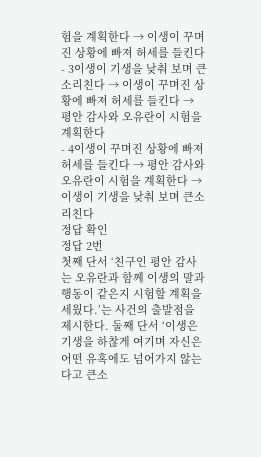험을 계획한다 → 이생이 꾸며진 상황에 빠져 허세를 들킨다
- 3이생이 기생을 낮춰 보며 큰소리친다 → 이생이 꾸며진 상황에 빠져 허세를 들킨다 → 평안 감사와 오유란이 시험을 계획한다
- 4이생이 꾸며진 상황에 빠져 허세를 들킨다 → 평안 감사와 오유란이 시험을 계획한다 → 이생이 기생을 낮춰 보며 큰소리친다
정답 확인
정답 2번
첫째 단서 ‘친구인 평안 감사는 오유란과 함께 이생의 말과 행동이 같은지 시험할 계획을 세웠다.’는 사건의 출발점을 제시한다. 둘째 단서 ‘이생은 기생을 하찮게 여기며 자신은 어떤 유혹에도 넘어가지 않는다고 큰소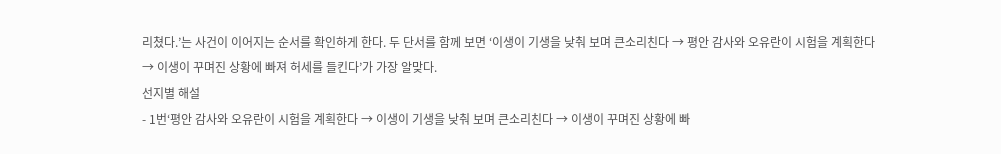리쳤다.’는 사건이 이어지는 순서를 확인하게 한다. 두 단서를 함께 보면 ‘이생이 기생을 낮춰 보며 큰소리친다 → 평안 감사와 오유란이 시험을 계획한다 → 이생이 꾸며진 상황에 빠져 허세를 들킨다’가 가장 알맞다.
선지별 해설
- 1번‘평안 감사와 오유란이 시험을 계획한다 → 이생이 기생을 낮춰 보며 큰소리친다 → 이생이 꾸며진 상황에 빠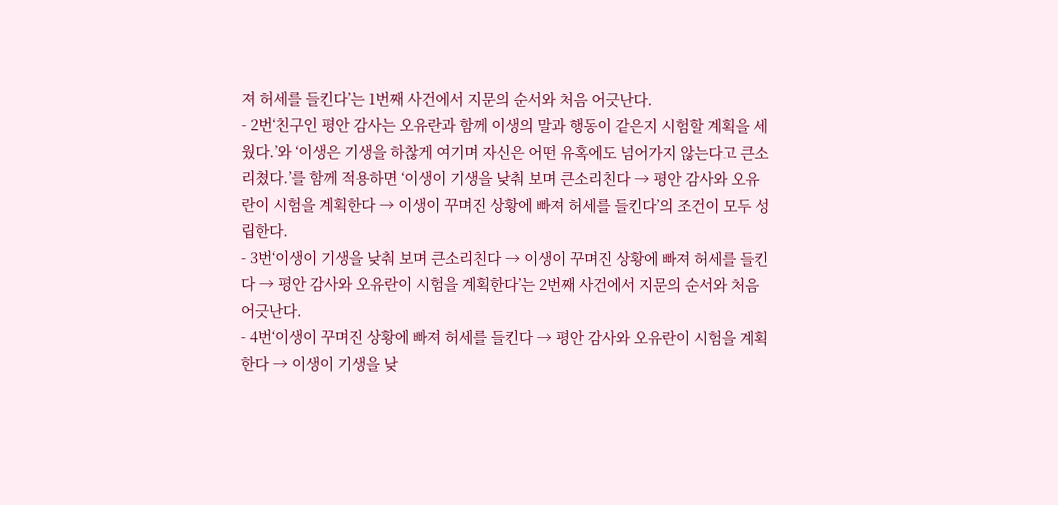져 허세를 들킨다’는 1번째 사건에서 지문의 순서와 처음 어긋난다.
- 2번‘친구인 평안 감사는 오유란과 함께 이생의 말과 행동이 같은지 시험할 계획을 세웠다.’와 ‘이생은 기생을 하찮게 여기며 자신은 어떤 유혹에도 넘어가지 않는다고 큰소리쳤다.’를 함께 적용하면 ‘이생이 기생을 낮춰 보며 큰소리친다 → 평안 감사와 오유란이 시험을 계획한다 → 이생이 꾸며진 상황에 빠져 허세를 들킨다’의 조건이 모두 성립한다.
- 3번‘이생이 기생을 낮춰 보며 큰소리친다 → 이생이 꾸며진 상황에 빠져 허세를 들킨다 → 평안 감사와 오유란이 시험을 계획한다’는 2번째 사건에서 지문의 순서와 처음 어긋난다.
- 4번‘이생이 꾸며진 상황에 빠져 허세를 들킨다 → 평안 감사와 오유란이 시험을 계획한다 → 이생이 기생을 낮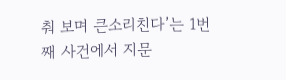춰 보며 큰소리친다’는 1번째 사건에서 지문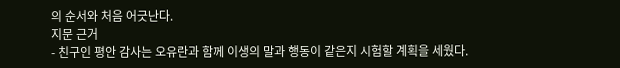의 순서와 처음 어긋난다.
지문 근거
- 친구인 평안 감사는 오유란과 함께 이생의 말과 행동이 같은지 시험할 계획을 세웠다.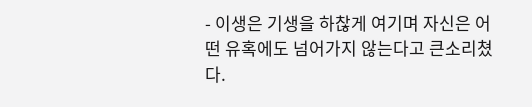- 이생은 기생을 하찮게 여기며 자신은 어떤 유혹에도 넘어가지 않는다고 큰소리쳤다.